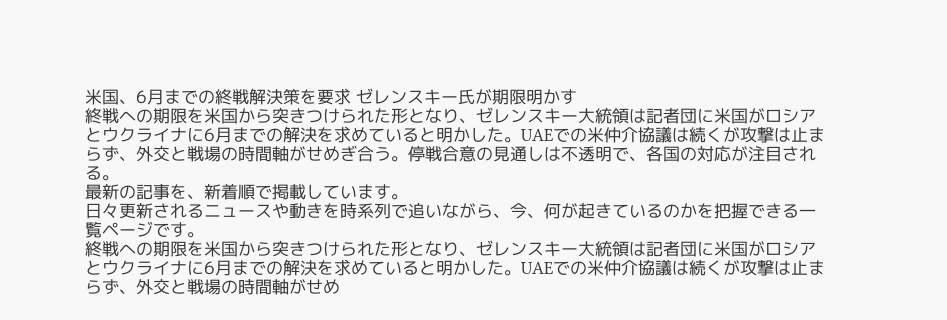米国、6月までの終戦解決策を要求 ゼレンスキー氏が期限明かす
終戦への期限を米国から突きつけられた形となり、ゼレンスキー大統領は記者団に米国がロシアとウクライナに6月までの解決を求めていると明かした。UAEでの米仲介協議は続くが攻撃は止まらず、外交と戦場の時間軸がせめぎ合う。停戦合意の見通しは不透明で、各国の対応が注目される。
最新の記事を、新着順で掲載しています。
日々更新されるニュースや動きを時系列で追いながら、今、何が起きているのかを把握できる一覧ページです。
終戦への期限を米国から突きつけられた形となり、ゼレンスキー大統領は記者団に米国がロシアとウクライナに6月までの解決を求めていると明かした。UAEでの米仲介協議は続くが攻撃は止まらず、外交と戦場の時間軸がせめ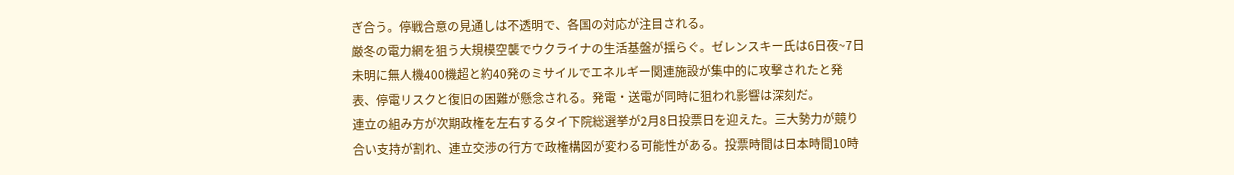ぎ合う。停戦合意の見通しは不透明で、各国の対応が注目される。
厳冬の電力網を狙う大規模空襲でウクライナの生活基盤が揺らぐ。ゼレンスキー氏は6日夜~7日未明に無人機400機超と約40発のミサイルでエネルギー関連施設が集中的に攻撃されたと発表、停電リスクと復旧の困難が懸念される。発電・送電が同時に狙われ影響は深刻だ。
連立の組み方が次期政権を左右するタイ下院総選挙が2月8日投票日を迎えた。三大勢力が競り合い支持が割れ、連立交渉の行方で政権構図が変わる可能性がある。投票時間は日本時間10時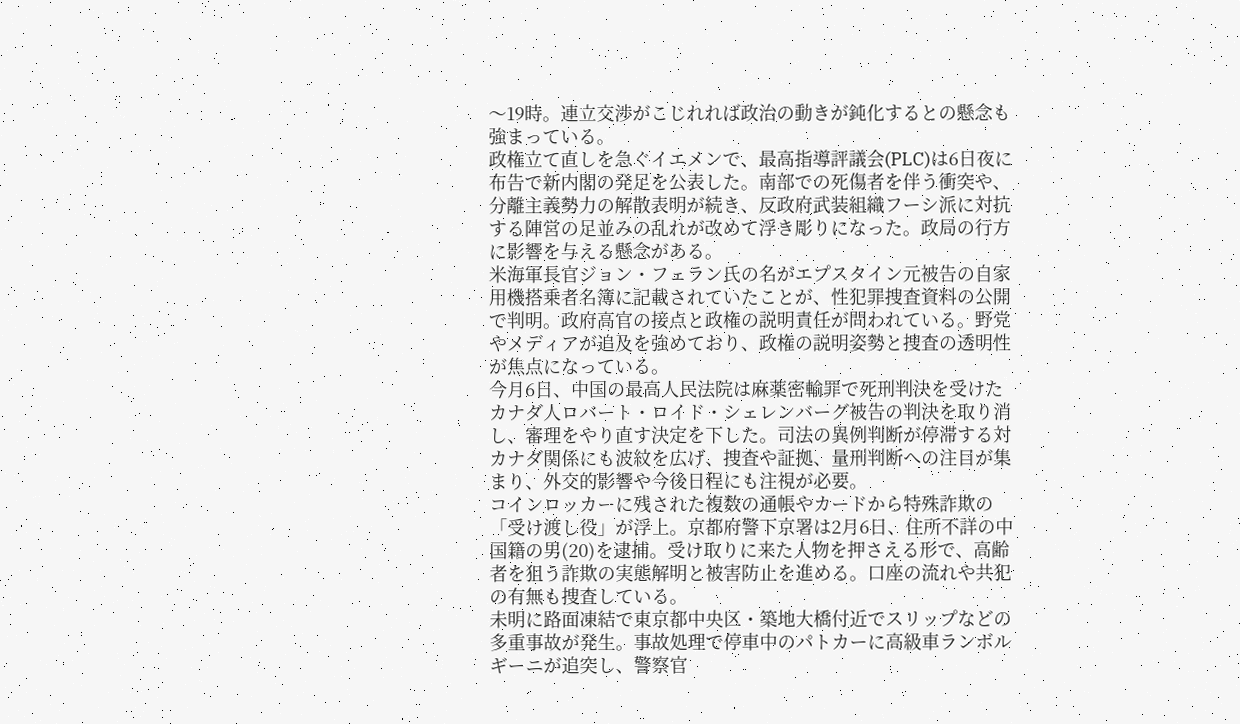〜19時。連立交渉がこじれれば政治の動きが鈍化するとの懸念も強まっている。
政権立て直しを急ぐイエメンで、最高指導評議会(PLC)は6日夜に布告で新内閣の発足を公表した。南部での死傷者を伴う衝突や、分離主義勢力の解散表明が続き、反政府武装組織フーシ派に対抗する陣営の足並みの乱れが改めて浮き彫りになった。政局の行方に影響を与える懸念がある。
米海軍長官ジョン・フェラン氏の名がエプスタイン元被告の自家用機搭乗者名簿に記載されていたことが、性犯罪捜査資料の公開で判明。政府高官の接点と政権の説明責任が問われている。野党やメディアが追及を強めており、政権の説明姿勢と捜査の透明性が焦点になっている。
今月6日、中国の最高人民法院は麻薬密輸罪で死刑判決を受けたカナダ人ロバート・ロイド・シェレンバーグ被告の判決を取り消し、審理をやり直す決定を下した。司法の異例判断が停滞する対カナダ関係にも波紋を広げ、捜査や証拠、量刑判断への注目が集まり、外交的影響や今後日程にも注視が必要。
コインロッカーに残された複数の通帳やカードから特殊詐欺の「受け渡し役」が浮上。京都府警下京署は2月6日、住所不詳の中国籍の男(20)を逮捕。受け取りに来た人物を押さえる形で、高齢者を狙う詐欺の実態解明と被害防止を進める。口座の流れや共犯の有無も捜査している。
未明に路面凍結で東京都中央区・築地大橋付近でスリップなどの多重事故が発生。事故処理で停車中のパトカーに高級車ランボルギーニが追突し、警察官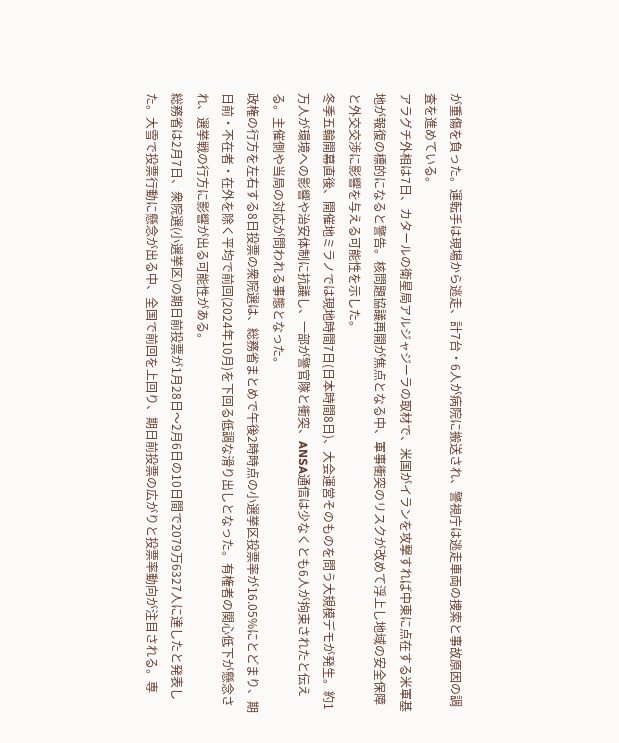が重傷を負った。運転手は現場から逃走、計7台・6人が病院に搬送され、警視庁は逃走車両の捜索と事故原因の調査を進めている。
アラグチ外相は7日、カタールの衛星局アルジャジーラの取材で、米国がイランを攻撃すれば中東に点在する米軍基地が報復の標的になると警告。核問題協議再開が焦点となる中、軍事衝突のリスクが改めて浮上し地域の安全保障と外交交渉に影響を与える可能性を示した。
冬季五輪開幕直後、開催地ミラノでは現地時間7日(日本時間8日)、大会運営そのものを問う大規模デモが発生。約1万人が環境への影響や治安体制に抗議し、一部が警官隊と衝突、ANSA通信は少なくとも6人が拘束されたと伝える。主催側や当局の対応が問われる事態となった。
政権の行方を左右する8日投票の衆院選は、総務省まとめで午後2時時点の小選挙区投票率が16.05%にとどまり、期日前・不在者・在外を除く平均で前回(2024年10月)を下回る低調な滑り出しとなった。有権者の関心低下が懸念され、選挙戦の行方に影響が出る可能性がある。
総務省は2月7日、衆院選(小選挙区)の期日前投票が1月28日〜2月6日の10日間で2079万6327人に達したと発表した。大雪で投票行動に懸念が出る中、全国で前回を上回り、期日前投票の広がりと投票率動向が注目される。専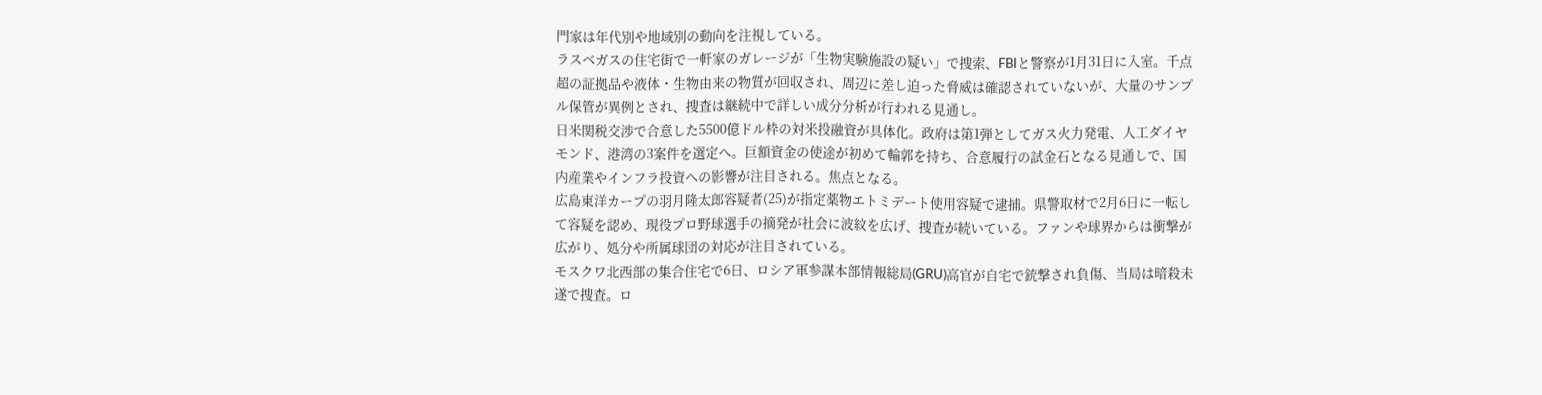門家は年代別や地域別の動向を注視している。
ラスベガスの住宅街で一軒家のガレージが「生物実験施設の疑い」で捜索、FBIと警察が1月31日に入室。千点超の証拠品や液体・生物由来の物質が回収され、周辺に差し迫った脅威は確認されていないが、大量のサンプル保管が異例とされ、捜査は継続中で詳しい成分分析が行われる見通し。
日米関税交渉で合意した5500億ドル枠の対米投融資が具体化。政府は第1弾としてガス火力発電、人工ダイヤモンド、港湾の3案件を選定へ。巨額資金の使途が初めて輪郭を持ち、合意履行の試金石となる見通しで、国内産業やインフラ投資への影響が注目される。焦点となる。
広島東洋カープの羽月隆太郎容疑者(25)が指定薬物エトミデート使用容疑で逮捕。県警取材で2月6日に一転して容疑を認め、現役プロ野球選手の摘発が社会に波紋を広げ、捜査が続いている。ファンや球界からは衝撃が広がり、処分や所属球団の対応が注目されている。
モスクワ北西部の集合住宅で6日、ロシア軍参謀本部情報総局(GRU)高官が自宅で銃撃され負傷、当局は暗殺未遂で捜査。ロ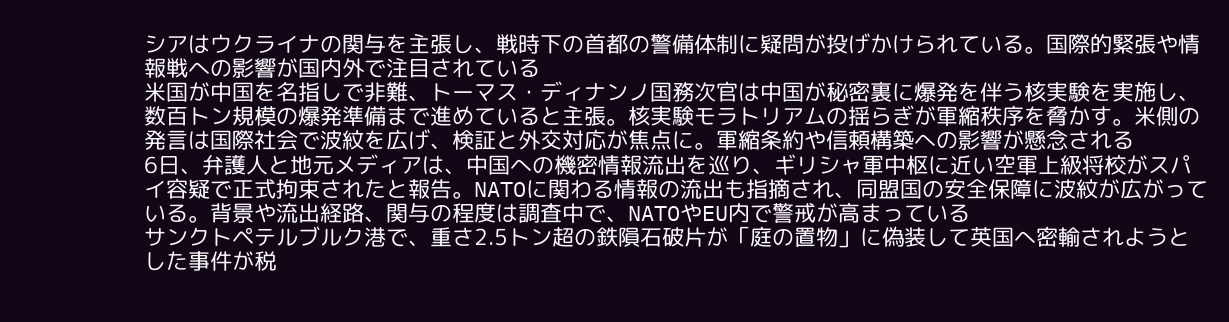シアはウクライナの関与を主張し、戦時下の首都の警備体制に疑問が投げかけられている。国際的緊張や情報戦への影響が国内外で注目されている
米国が中国を名指しで非難、トーマス・ディナンノ国務次官は中国が秘密裏に爆発を伴う核実験を実施し、数百トン規模の爆発準備まで進めていると主張。核実験モラトリアムの揺らぎが軍縮秩序を脅かす。米側の発言は国際社会で波紋を広げ、検証と外交対応が焦点に。軍縮条約や信頼構築への影響が懸念される
6日、弁護人と地元メディアは、中国への機密情報流出を巡り、ギリシャ軍中枢に近い空軍上級将校がスパイ容疑で正式拘束されたと報告。NATOに関わる情報の流出も指摘され、同盟国の安全保障に波紋が広がっている。背景や流出経路、関与の程度は調査中で、NATOやEU内で警戒が高まっている
サンクトペテルブルク港で、重さ2.5トン超の鉄隕石破片が「庭の置物」に偽装して英国へ密輸されようとした事件が税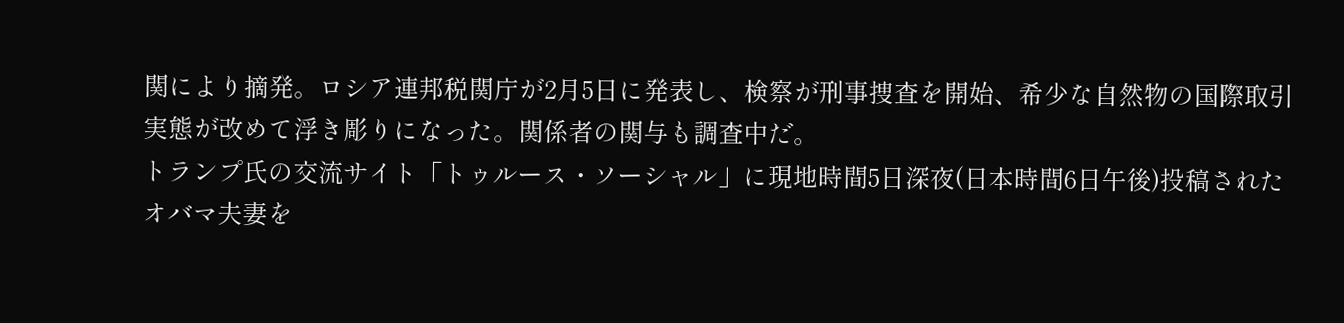関により摘発。ロシア連邦税関庁が2月5日に発表し、検察が刑事捜査を開始、希少な自然物の国際取引実態が改めて浮き彫りになった。関係者の関与も調査中だ。
トランプ氏の交流サイト「トゥルース・ソーシャル」に現地時間5日深夜(日本時間6日午後)投稿されたオバマ夫妻を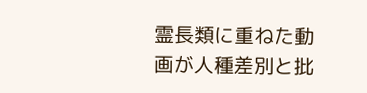霊長類に重ねた動画が人種差別と批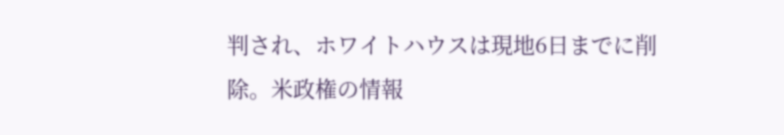判され、ホワイトハウスは現地6日までに削除。米政権の情報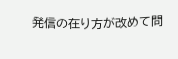発信の在り方が改めて問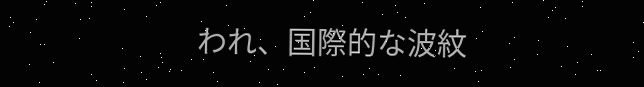われ、国際的な波紋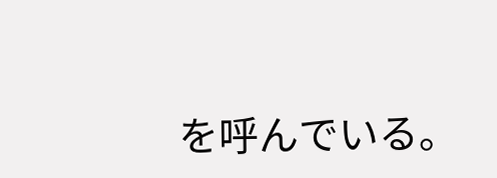を呼んでいる。